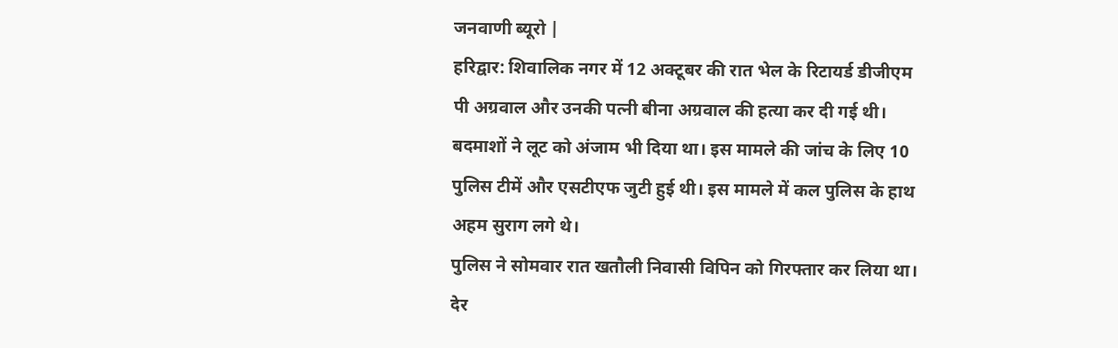जनवाणी ब्यूरो |
हरिद्वार: शिवालिक नगर में 12 अक्टूबर की रात भेल के रिटायर्ड डीजीएम पी अग्रवाल और उनकी पत्नी बीना अग्रवाल की हत्या कर दी गई थी। बदमाशों ने लूट को अंजाम भी दिया था। इस मामले की जांच के लिए 10 पुलिस टीमें और एसटीएफ जुटी हुई थी। इस मामले में कल पुलिस के हाथ अहम सुराग लगे थे।
पुलिस ने सोमवार रात खतौली निवासी विपिन को गिरफ्तार कर लिया था। देर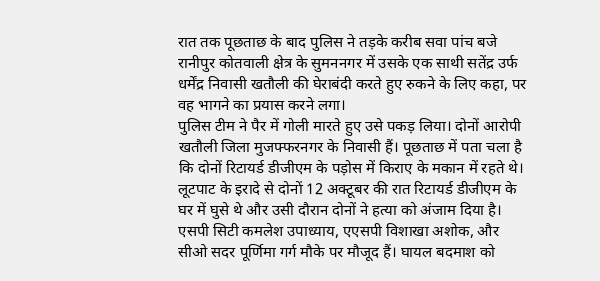रात तक पूछताछ के बाद पुलिस ने तड़के करीब सवा पांच बजे रानीपुर कोतवाली क्षेत्र के सुमननगर में उसके एक साथी सतेंद्र उर्फ धर्मेंद्र निवासी खतौली की घेराबंदी करते हुए रुकने के लिए कहा, पर वह भागने का प्रयास करने लगा।
पुलिस टीम ने पैर में गोली मारते हुए उसे पकड़ लिया। दोनों आरोपी खतौली जिला मुजफ्फरनगर के निवासी हैं। पूछताछ में पता चला है कि दोनों रिटायर्ड डीजीएम के पड़ोस में किराए के मकान में रहते थे। लूटपाट के इरादे से दोनों 12 अक्टूबर की रात रिटायर्ड डीजीएम के घर में घुसे थे और उसी दौरान दोनों ने हत्या को अंजाम दिया है। एसपी सिटी कमलेश उपाध्याय, एएसपी विशाखा अशोक, और सीओ सदर पूर्णिमा गर्ग मौके पर मौजूद हैं। घायल बदमाश को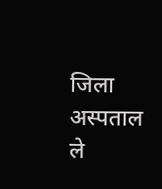जिला अस्पताल ले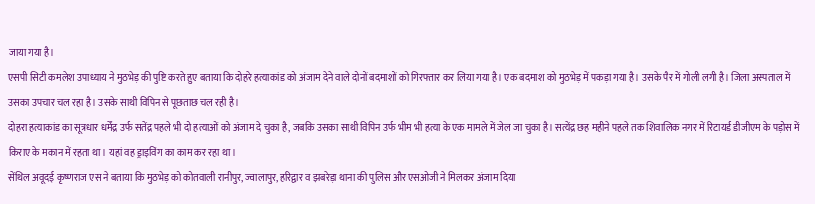जाया गया है।
एसपी सिटी कमलेश उपाध्याय ने मुठभेड़ की पुष्टि करते हुए बताया कि दोहरे हत्याकांड को अंजाम देने वाले दोनों बदमाशों को गिरफ्तार कर लिया गया है। एक बदमाश को मुठभेड़ में पकड़ा गया है। उसके पैर में गोली लगी है। जिला अस्पताल में उसका उपचार चल रहा है। उसके साथी विपिन से पूछताछ चल रही है।
दोहरा हत्याकांड का सूत्रधार धर्मेंद्र उर्फ सतेंद्र पहले भी दो हत्याओं को अंजाम दे चुका है, जबकि उसका साथी विपिन उर्फ भीम भी हत्या के एक मामले में जेल जा चुका है। सत्येंद्र छह महीने पहले तक शिवालिक नगर में रिटायर्ड डीजीएम के पड़ोस में किराए के मकान में रहता था। यहां वह ड्राइविंग का काम कर रहा था।
सेंथिल अवूदई कृष्णराज एस ने बताया कि मुठभेड़ को कोतवाली रानीपुर, ज्वालापुर, हरिद्वार व झबरेड़ा थाना की पुलिस और एसओजी ने मिलकर अंजाम दिया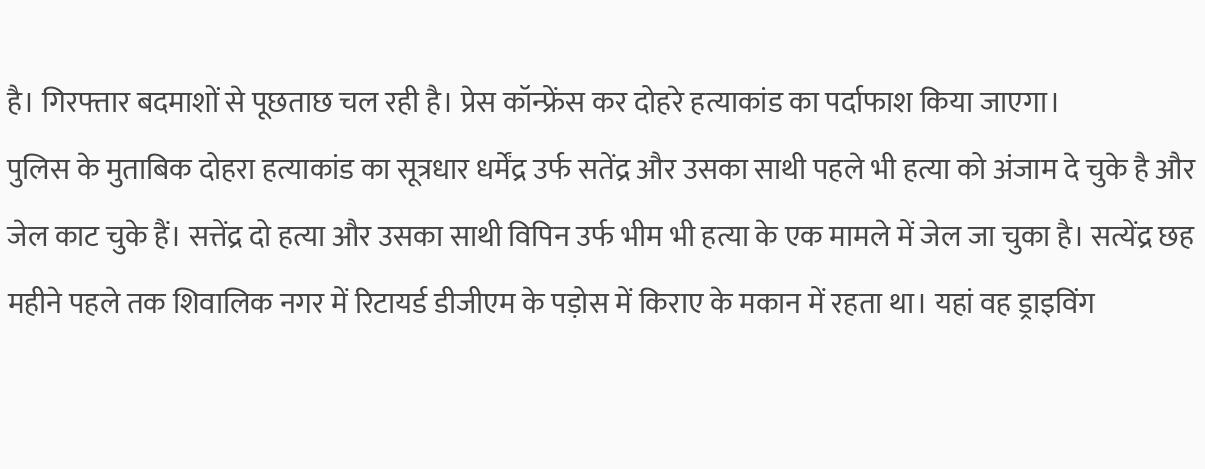है। गिरफ्तार बदमाशों से पूछताछ चल रही है। प्रेस कॉन्फ्रेंस कर दोहरे हत्याकांड का पर्दाफाश किया जाएगा।
पुलिस के मुताबिक दोहरा हत्याकांड का सूत्रधार धर्मेंद्र उर्फ सतेंद्र और उसका साथी पहले भी हत्या को अंजाम दे चुके है और जेल काट चुके हैं। सत्तेंद्र दो हत्या और उसका साथी विपिन उर्फ भीम भी हत्या के एक मामले में जेल जा चुका है। सत्येंद्र छह महीने पहले तक शिवालिक नगर में रिटायर्ड डीजीएम के पड़ोस में किराए के मकान में रहता था। यहां वह ड्राइविंग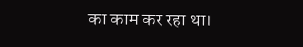का काम कर रहा था।